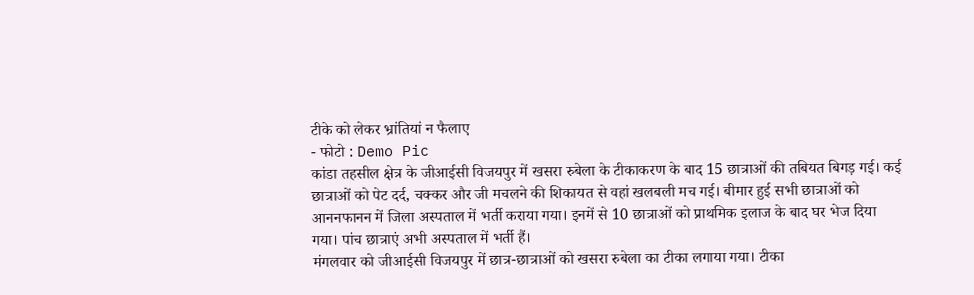टीके को लेकर भ्रांतियां न फैलाए
- फोटो : Demo Pic
कांडा तहसील क्षेत्र के जीआईसी विजयपुर में खसरा रुबेला के टीकाकरण के बाद 15 छात्राओं की तबियत बिगड़ गई। कई छात्राओं को पेट दर्द, चक्कर और जी मचलने की शिकायत से वहां खलबली मच गई। बीमार हुई सभी छात्राओं को आननफानन में जिला अस्पताल में भर्ती कराया गया। इनमें से 10 छात्राओं को प्राथमिक इलाज के बाद घर भेज दिया गया। पांच छात्राएं अभी अस्पताल में भर्ती हैं।
मंगलवार को जीआईसी विजयपुर में छात्र-छात्राओं को खसरा रुबेला का टीका लगाया गया। टीका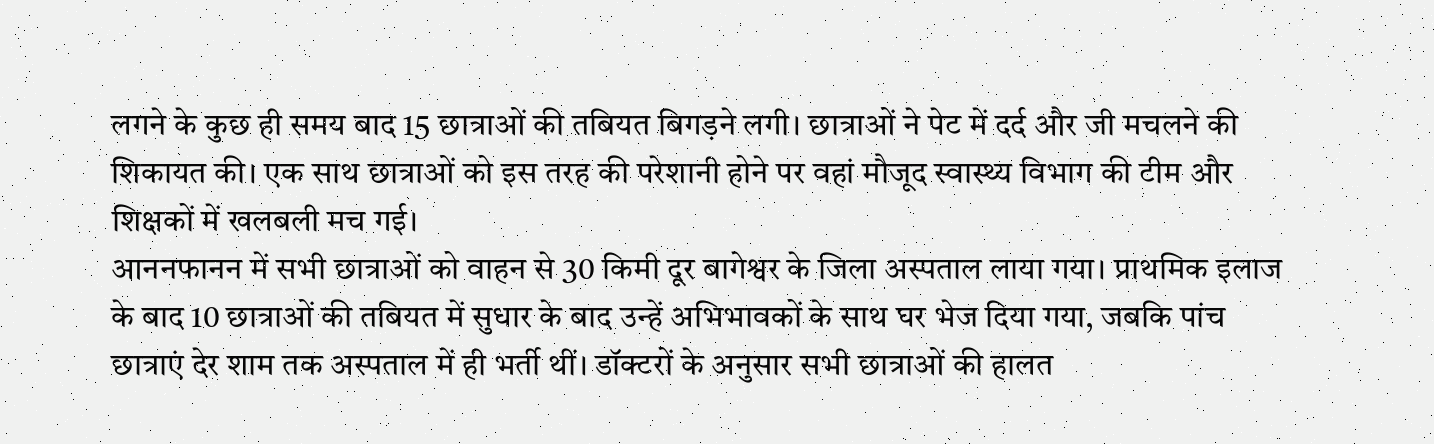लगने के कुछ ही समय बाद 15 छात्राओं की तबियत बिगड़ने लगी। छात्राओं ने पेट में दर्द और जी मचलने की शिकायत की। एक साथ छात्राओं को इस तरह की परेशानी होने पर वहां मौजूद स्वास्थ्य विभाग की टीम और शिक्षकों में खलबली मच गई।
आननफानन में सभी छात्राओं को वाहन से 30 किमी दूर बागेश्वर के जिला अस्पताल लाया गया। प्राथमिक इलाज के बाद 10 छात्राओं की तबियत में सुधार के बाद उन्हें अभिभावकों के साथ घर भेज दिया गया, जबकि पांच छात्राएं देर शाम तक अस्पताल में ही भर्ती थीं। डॉक्टरों के अनुसार सभी छात्राओं की हालत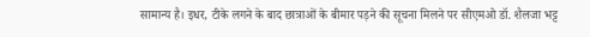सामान्य है। इधर, टीके लगने के बाद छात्राओं के बीमार पड़ने की सूचना मिलने पर सीएमओ डॉ. शैलजा भट्ट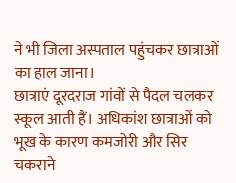ने भी जिला अस्पताल पहुंचकर छात्राओं का हाल जाना।
छात्राएं दूरदराज गांवों से पैदल चलकर स्कूल आती हैं। अधिकांश छात्राओं को भूख के कारण कमजोरी और सिर चकराने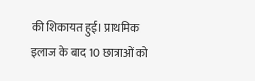की शिकायत हुई। प्राथमिक इलाज के बाद 10 छात्राओं को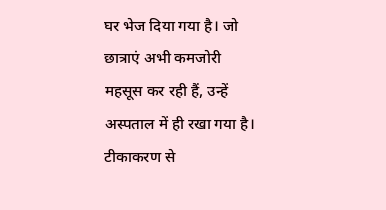घर भेज दिया गया है। जो छात्राएं अभी कमजोरी महसूस कर रही हैं, उन्हें अस्पताल में ही रखा गया है। टीकाकरण से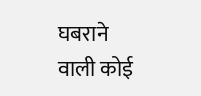घबराने वाली कोई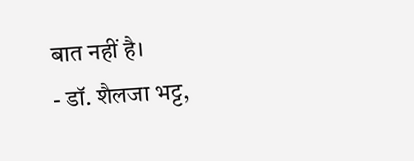बात नहीं है।
- डॉ. शैलजा भट्ट,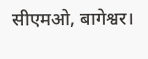सीएमओ, बागेश्वर।